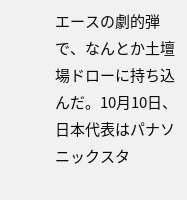エースの劇的弾で、なんとか土壇場ドローに持ち込んだ。10月10日、日本代表はパナソニックスタ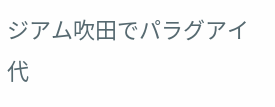ジアム吹田でパラグアイ代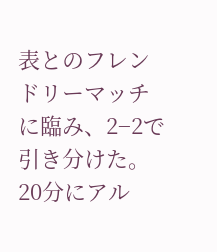表とのフレンドリーマッチに臨み、2−2で引き分けた。20分にアル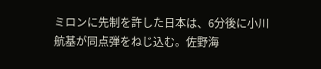ミロンに先制を許した日本は、6分後に小川航基が同点弾をねじ込む。佐野海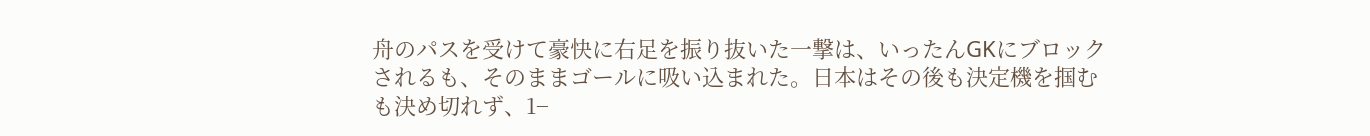舟のパスを受けて豪快に右足を振り抜いた一撃は、いったんGKにブロックされるも、そのままゴールに吸い込まれた。日本はその後も決定機を掴むも決め切れず、1−